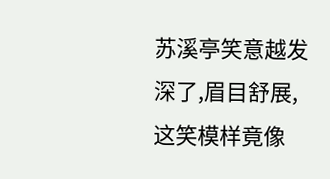苏溪亭笑意越发深了,眉目舒展,这笑模样竟像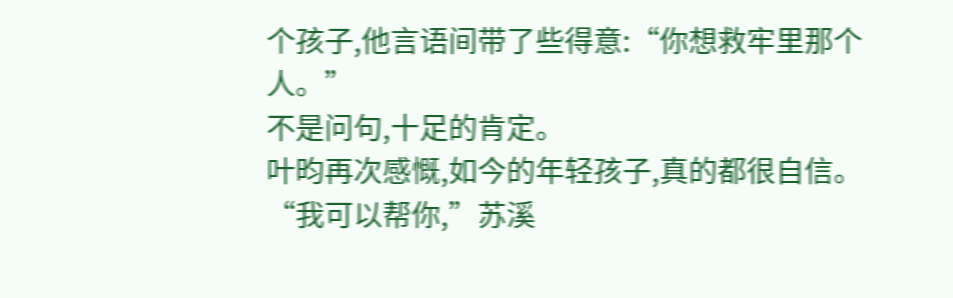个孩子,他言语间带了些得意:“你想救牢里那个人。”
不是问句,十足的肯定。
叶昀再次感慨,如今的年轻孩子,真的都很自信。
“我可以帮你,”苏溪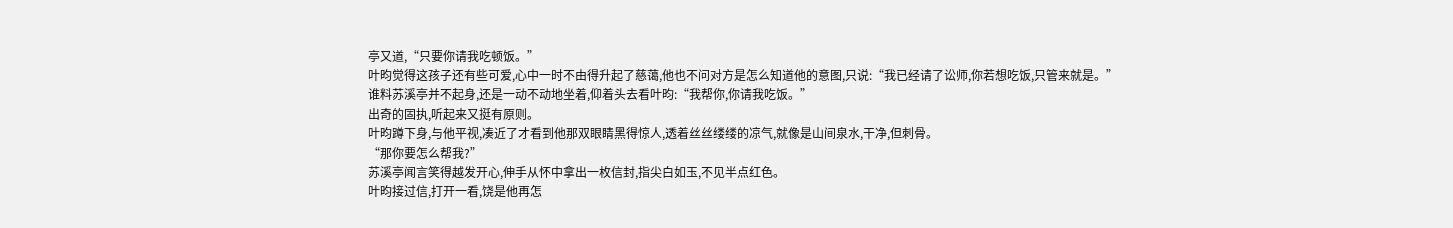亭又道,“只要你请我吃顿饭。”
叶昀觉得这孩子还有些可爱,心中一时不由得升起了慈蔼,他也不问对方是怎么知道他的意图,只说:“我已经请了讼师,你若想吃饭,只管来就是。”
谁料苏溪亭并不起身,还是一动不动地坐着,仰着头去看叶昀:“我帮你,你请我吃饭。”
出奇的固执,听起来又挺有原则。
叶昀蹲下身,与他平视,凑近了才看到他那双眼睛黑得惊人,透着丝丝缕缕的凉气,就像是山间泉水,干净,但刺骨。
“那你要怎么帮我?”
苏溪亭闻言笑得越发开心,伸手从怀中拿出一枚信封,指尖白如玉,不见半点红色。
叶昀接过信,打开一看,饶是他再怎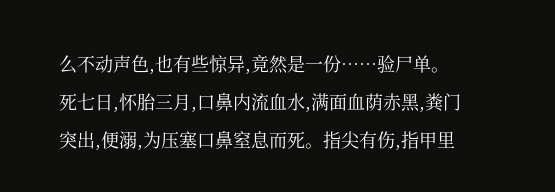么不动声色,也有些惊异,竟然是一份……验尸单。
死七日,怀胎三月,口鼻内流血水,满面血荫赤黑,粪门突出,便溺,为压塞口鼻窒息而死。指尖有伤,指甲里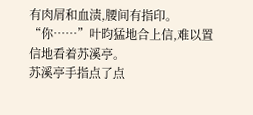有肉屑和血渍,腰间有指印。
“你……”叶昀猛地合上信,难以置信地看着苏溪亭。
苏溪亭手指点了点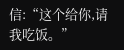信:“这个给你,请我吃饭。”